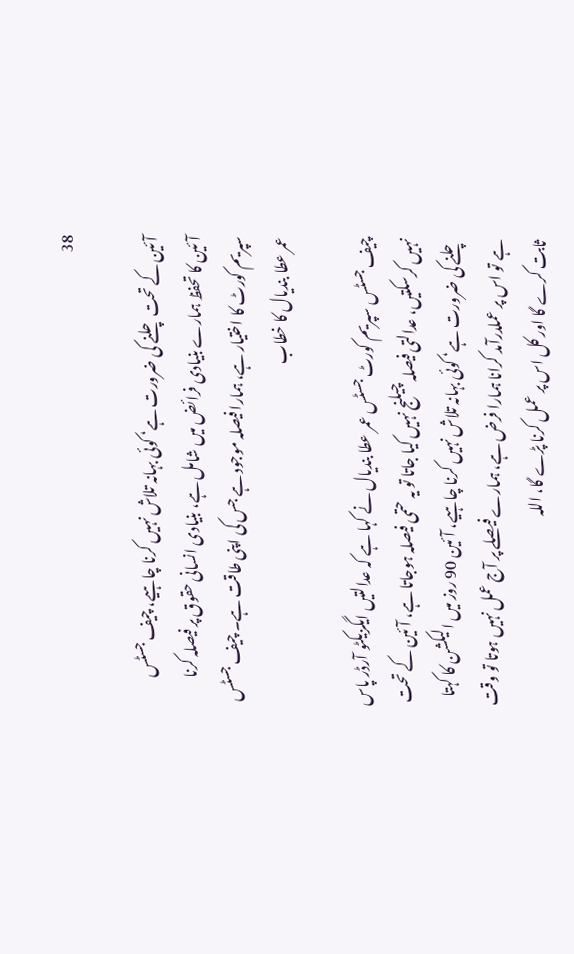38

آئین کے تحت چلنے کی ضرورت ہے‘ کوئی بہانہ تلاش نہیں کرنا چاہیے، چیف جسٹس آئین کا تحفظ ہمارے بنیادی فرائض میں شامل ہے، بنیادی انسانی حقوق پر فیصلہ کرنا سپریم کورٹ کا اختیار ہے، ہمارا فیصلہ موجود ہے جس کی اپنی طاقت ہے۔ چیف جسٹس عمر عطا بندیال کا خطاب

چیف جسٹس سپریم کورٹ جسٹس عمر عطا بندیال نے کہا ہے کہ عدالتیں ایگزیکٹو آرڈر پاس نہیں کرسکتیں، عدالتی فیصلہ چیلنج نہیں کیا جاتا تو یہ حتمی فیصلہ ہوجاتا ہے، آئین کے تحت چلنے کی ضرورت ہے‘ کوئی بہانہ تلاش نہیں کرنا چاہیے، آئین 90 روز میں الیکشن کا کہتا ہے تو اس پر عملدرآمد کرانا ہمارا فرض ہے، ہمارے فیصلے پر آج عمل نہیں ہوتا تو وقت ثابت کرے گا اور کل اس پر عمل کرنا پڑے گا، اللہ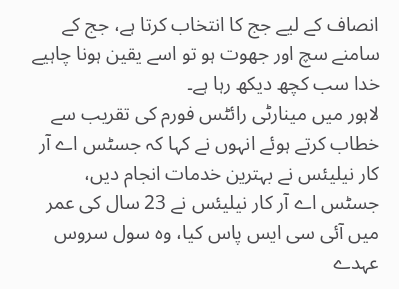انصاف کے لیے جج کا انتخاب کرتا ہے، جج کے سامنے سچ اور جھوت ہو تو اسے یقین ہونا چاہیے خدا سب کچھ دیکھ رہا ہے۔
لاہور میں مینارٹی رائٹس فورم کی تقریب سے خطاب کرتے ہوئے انہوں نے کہا کہ جسٹس اے آر کار نیلیئس نے بہترین خدمات انجام دیں، جسٹس اے آر کار نیلیئس نے 23 سال کی عمر میں آئی سی ایس پاس کیا، وہ سول سروس عہدے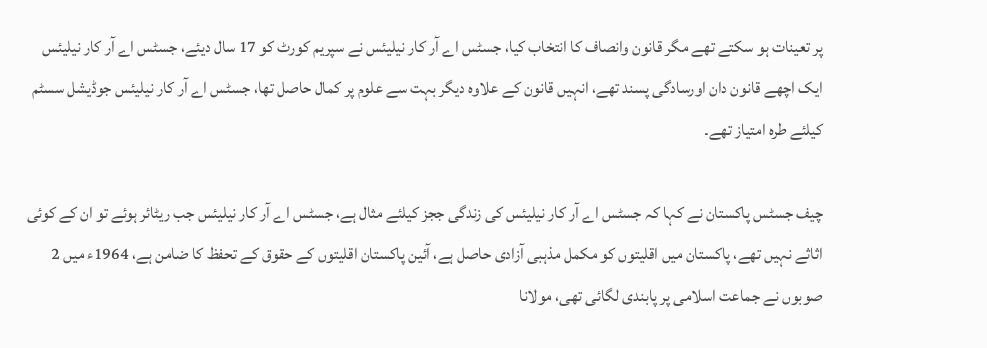پر تعینات ہو سکتے تھے مگر قانون وانصاف کا انتخاب کیا، جسٹس اے آر کار نیلیئس نے سپریم کورٹ کو 17 سال دیئے، جسٹس اے آر کار نیلیئس ایک اچھے قانون دان اورسادگی پسند تھے، انہیں قانون کے علاوہ دیگر بہت سے علوم پر کمال حاصل تھا، جسٹس اے آر کار نیلیئس جوڈیشل سسٹم کیلئے طرہ امتیاز تھے۔

چیف جسٹس پاکستان نے کہا کہ جسٹس اے آر کار نیلیئس کی زندگی ججز کیلئے مثال ہے، جسٹس اے آر کار نیلیئس جب ریٹائر ہوئے تو ان کے کوئی اثاثے نہیں تھے، پاکستان میں اقلیتوں کو مکمل مذہبی آزادی حاصل ہے، آئین پاکستان اقلیتوں کے حقوق کے تحفظ کا ضامن ہے، 1964ء میں 2 صوبوں نے جماعت اسلامی پر پابندی لگائی تھی، مولانا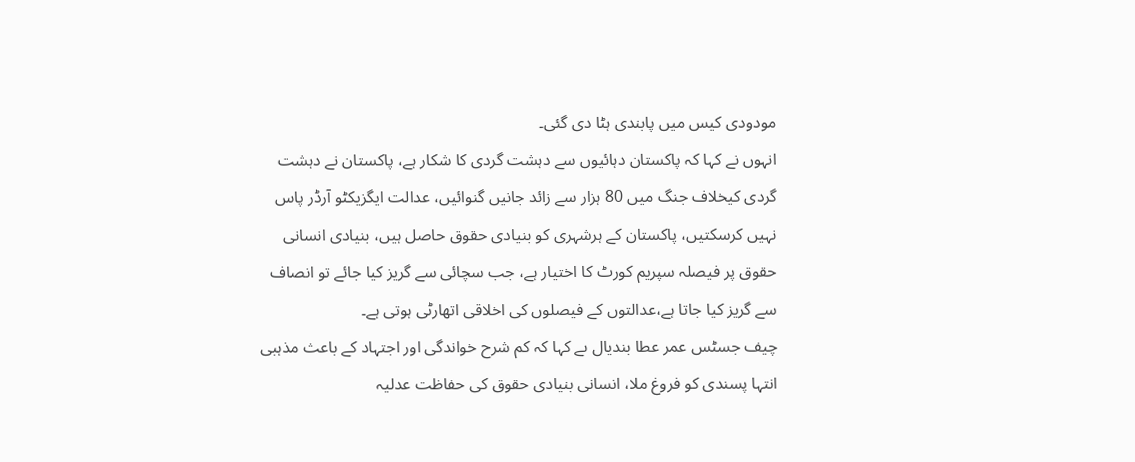مودودی کیس میں پابندی ہٹا دی گئی۔
انہوں نے کہا کہ پاکستان دہائیوں سے دہشت گردی کا شکار ہے، پاکستان نے دہشت گردی کیخلاف جنگ میں 80 ہزار سے زائد جانیں گنوائیں، عدالت ایگزیکٹو آرڈر پاس نہیں کرسکتیں، پاکستان کے ہرشہری کو بنیادی حقوق حاصل ہیں، بنیادی انسانی حقوق پر فیصلہ سپریم کورٹ کا اختیار ہے، جب سچائی سے گریز کیا جائے تو انصاف سے گریز کیا جاتا ہے،عدالتوں کے فیصلوں کی اخلاقی اتھارٹی ہوتی ہے۔
چیف جسٹس عمر عطا بندیال ںے کہا کہ کم شرح خواندگی اور اجتہاد کے باعث مذہبی انتہا پسندی کو فروغ ملا، انسانی بنیادی حقوق کی حفاظت عدلیہ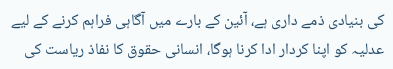کی بنیادی ذمے داری ہے، آئین کے بارے میں آگاہی فراہم کرنے کے لیے عدلیہ کو اپنا کردار ادا کرنا ہوگا، انسانی حقوق کا نفاذ ریاست کی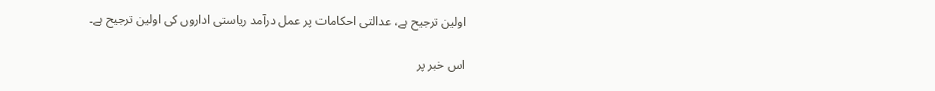اولین ترجیح ہے، عدالتی احکامات پر عمل درآمد ریاستی اداروں کی اولین ترجیح ہے۔

اس خبر پر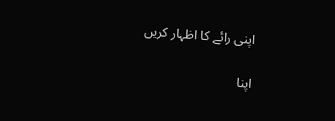اپنی رائے کا اظہار کریں

اپنا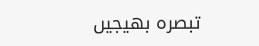تبصرہ بھیجیں